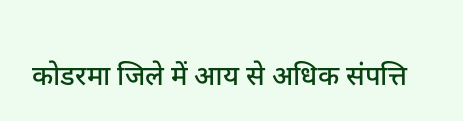कोडरमा जिले में आय से अधिक संपत्ति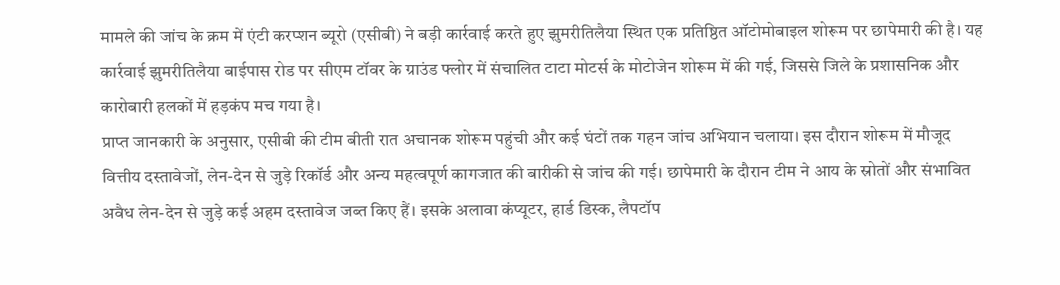मामले की जांच के क्रम में एंटी करप्शन ब्यूरो (एसीबी) ने बड़ी कार्रवाई करते हुए झुमरीतिलैया स्थित एक प्रतिष्ठित ऑटोमोबाइल शोरूम पर छापेमारी की है। यह कार्रवाई झुमरीतिलैया बाईपास रोड पर सीएम टॉवर के ग्राउंड फ्लोर में संचालित टाटा मोटर्स के मोटोजेन शोरूम में की गई, जिससे जिले के प्रशासनिक और कारोबारी हलकों में हड़कंप मच गया है।
प्राप्त जानकारी के अनुसार, एसीबी की टीम बीती रात अचानक शोरूम पहुंची और कई घंटों तक गहन जांच अभियान चलाया। इस दौरान शोरूम में मौजूद वित्तीय दस्तावेजों, लेन-देन से जुड़े रिकॉर्ड और अन्य महत्वपूर्ण कागजात की बारीकी से जांच की गई। छापेमारी के दौरान टीम ने आय के स्रोतों और संभावित अवैध लेन-देन से जुड़े कई अहम दस्तावेज जब्त किए हैं। इसके अलावा कंप्यूटर, हार्ड डिस्क, लैपटॉप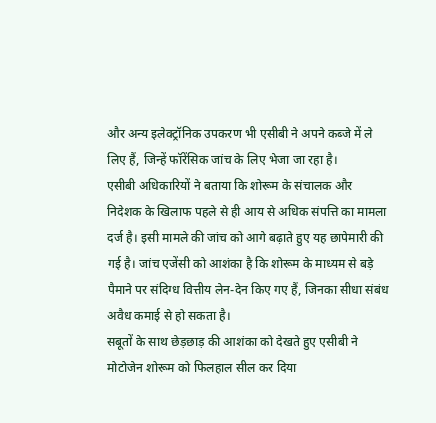और अन्य इलेक्ट्रॉनिक उपकरण भी एसीबी ने अपने कब्जे में ले लिए हैं, जिन्हें फॉरेंसिक जांच के लिए भेजा जा रहा है।
एसीबी अधिकारियों ने बताया कि शोरूम के संचालक और निदेशक के खिलाफ पहले से ही आय से अधिक संपत्ति का मामला दर्ज है। इसी मामले की जांच को आगे बढ़ाते हुए यह छापेमारी की गई है। जांच एजेंसी को आशंका है कि शोरूम के माध्यम से बड़े पैमाने पर संदिग्ध वित्तीय लेन-देन किए गए हैं, जिनका सीधा संबंध अवैध कमाई से हो सकता है।
सबूतों के साथ छेड़छाड़ की आशंका को देखते हुए एसीबी ने मोटोजेन शोरूम को फिलहाल सील कर दिया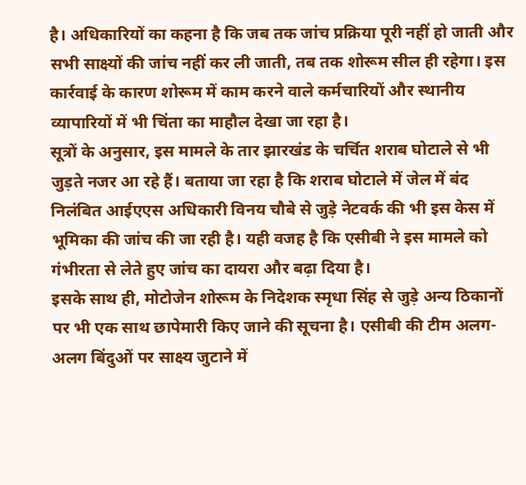है। अधिकारियों का कहना है कि जब तक जांच प्रक्रिया पूरी नहीं हो जाती और सभी साक्ष्यों की जांच नहीं कर ली जाती, तब तक शोरूम सील ही रहेगा। इस कार्रवाई के कारण शोरूम में काम करने वाले कर्मचारियों और स्थानीय व्यापारियों में भी चिंता का माहौल देखा जा रहा है।
सूत्रों के अनुसार, इस मामले के तार झारखंड के चर्चित शराब घोटाले से भी जुड़ते नजर आ रहे हैं। बताया जा रहा है कि शराब घोटाले में जेल में बंद निलंबित आईएएस अधिकारी विनय चौबे से जुड़े नेटवर्क की भी इस केस में भूमिका की जांच की जा रही है। यही वजह है कि एसीबी ने इस मामले को गंभीरता से लेते हुए जांच का दायरा और बढ़ा दिया है।
इसके साथ ही, मोटोजेन शोरूम के निदेशक स्मृधा सिंह से जुड़े अन्य ठिकानों पर भी एक साथ छापेमारी किए जाने की सूचना है। एसीबी की टीम अलग-अलग बिंदुओं पर साक्ष्य जुटाने में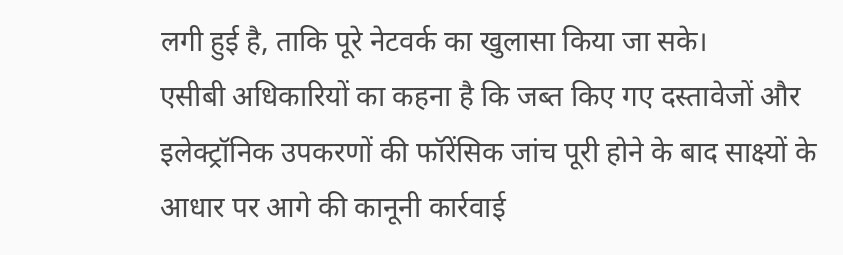लगी हुई है, ताकि पूरे नेटवर्क का खुलासा किया जा सके।
एसीबी अधिकारियों का कहना है कि जब्त किए गए दस्तावेजों और इलेक्ट्रॉनिक उपकरणों की फॉरेंसिक जांच पूरी होने के बाद साक्ष्यों के आधार पर आगे की कानूनी कार्रवाई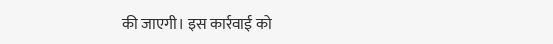की जाएगी। इस कार्रवाई को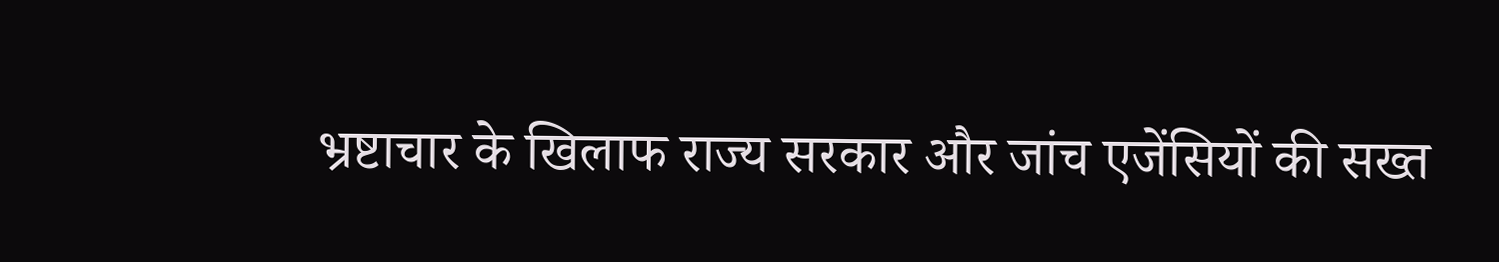भ्रष्टाचार के खिलाफ राज्य सरकार और जांच एजेंसियों की सख्त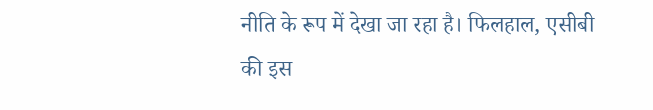नीति के रूप में देखा जा रहा है। फिलहाल, एसीबी की इस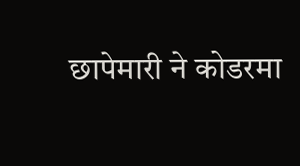छापेमारी ने कोडरमा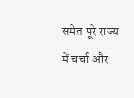समेत पूरे राज्य में चर्चा और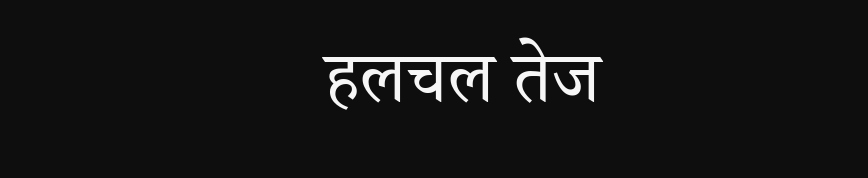हलचल तेज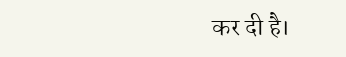कर दी है।